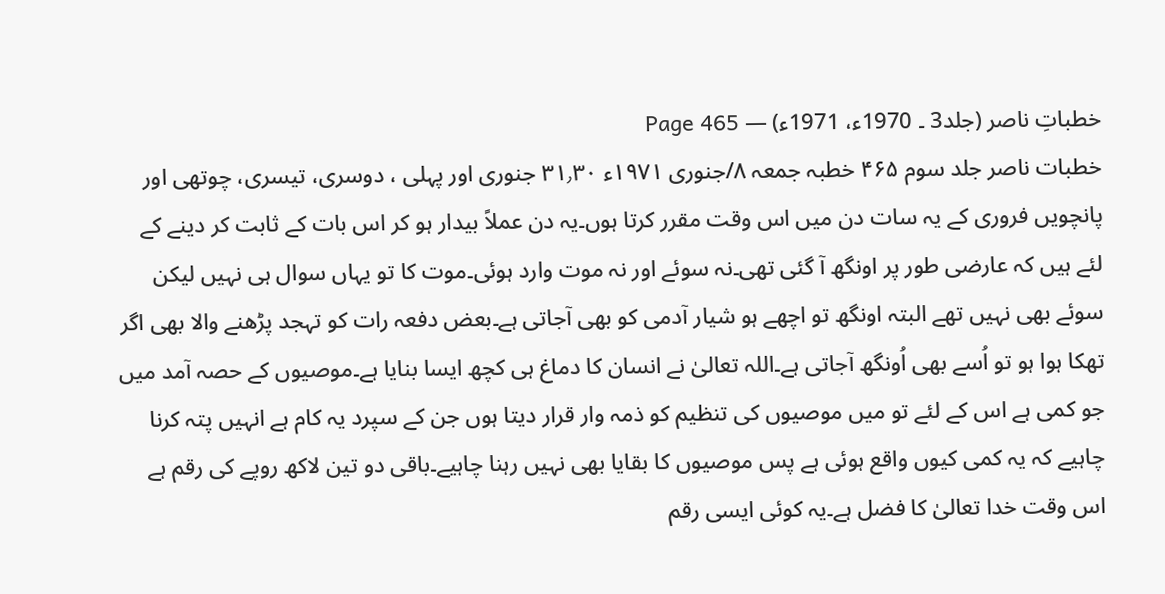خطباتِ ناصر (جلد3 ۔ 1970ء، 1971ء) — Page 465
خطبات ناصر جلد سوم ۴۶۵ خطبہ جمعہ ۸/جنوری ۱۹۷۱ء ۳۱٫۳۰ جنوری اور پہلی ، دوسری، تیسری، چوتھی اور پانچویں فروری کے یہ سات دن میں اس وقت مقرر کرتا ہوں۔یہ دن عملاً بیدار ہو کر اس بات کے ثابت کر دینے کے لئے ہیں کہ عارضی طور پر اونگھ آ گئی تھی۔نہ سوئے اور نہ موت وارد ہوئی۔موت کا تو یہاں سوال ہی نہیں لیکن سوئے بھی نہیں تھے البتہ اونگھ تو اچھے ہو شیار آدمی کو بھی آجاتی ہے۔بعض دفعہ رات کو تہجد پڑھنے والا بھی اگر تھکا ہوا ہو تو اُسے بھی اُونگھ آجاتی ہے۔اللہ تعالیٰ نے انسان کا دماغ ہی کچھ ایسا بنایا ہے۔موصیوں کے حصہ آمد میں جو کمی ہے اس کے لئے تو میں موصیوں کی تنظیم کو ذمہ وار قرار دیتا ہوں جن کے سپرد یہ کام ہے انہیں پتہ کرنا چاہیے کہ یہ کمی کیوں واقع ہوئی ہے پس موصیوں کا بقایا بھی نہیں رہنا چاہیے۔باقی دو تین لاکھ روپے کی رقم ہے اس وقت خدا تعالیٰ کا فضل ہے۔یہ کوئی ایسی رقم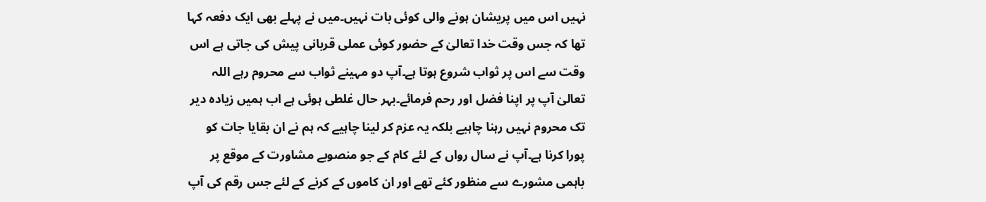نہیں اس میں پریشان ہونے والی کوئی بات نہیں۔میں نے پہلے بھی ایک دفعہ کہا تھا کہ جس وقت خدا تعالیٰ کے حضور کوئی عملی قربانی پیش کی جاتی ہے اس وقت سے اس پر ثواب شروع ہوتا ہے۔آپ دو مہینے ثواب سے محروم رہے اللہ تعالیٰ آپ پر اپنا فضل اور رحم فرمائے۔بہر حال غلطی ہوئی ہے اب ہمیں زیادہ دیر تک محروم نہیں رہنا چاہیے بلکہ یہ عزم کر لینا چاہیے کہ ہم نے ان بقایا جات کو پورا کرنا ہے۔آپ نے سال رواں کے لئے کام کے جو منصوبے مشاورت کے موقع پر باہمی مشورے سے منظور کئے تھے اور ان کاموں کے کرنے کے لئے جس رقم کی آپ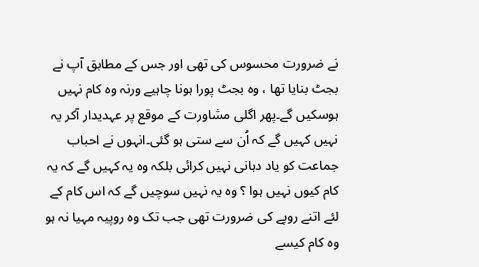نے ضرورت محسوس کی تھی اور جس کے مطابق آپ نے بجٹ بنایا تھا ، وہ بجٹ پورا ہونا چاہیے ورنہ وہ کام نہیں ہوسکیں گے۔پھر اگلی مشاورت کے موقع پر عہدیدار آکر یہ نہیں کہیں گے کہ اُن سے ستی ہو گئی۔انہوں نے احباب جماعت کو یاد دہانی نہیں کرائی بلکہ وہ یہ کہیں گے کہ یہ کام کیوں نہیں ہوا ؟ وہ یہ نہیں سوچیں گے کہ اس کام کے لئے اتنے روپے کی ضرورت تھی جب تک وہ روپیہ مہیا نہ ہو وہ کام کیسے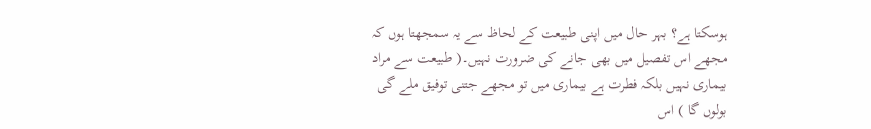ہوسکتا ہے؟ بہر حال میں اپنی طبیعت کے لحاظ سے یہ سمجھتا ہوں کہ مجھے اس تفصیل میں بھی جانے کی ضرورت نہیں۔( طبیعت سے مراد بیماری نہیں بلکہ فطرت ہے بیماری میں تو مجھے جتنی توفیق ملے گی بولوں گا ) اس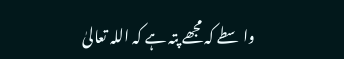واسطے کہ مجھے پتہ ہے کہ اللہ تعالیٰ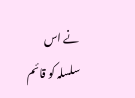نے اس سلسلہ کو قائم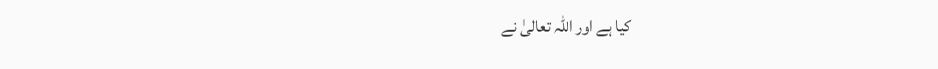کیا ہے اور اللہ تعالیٰ نے